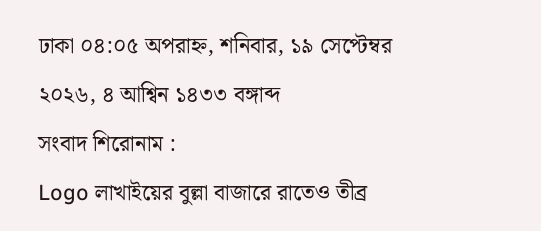ঢাকা ০৪:০৫ অপরাহ্ন, শনিবার, ১৯ সেপ্টেম্বর ২০২৬, ৪ আশ্বিন ১৪৩৩ বঙ্গাব্দ
সংবাদ শিরোনাম :
Logo লাখাইয়ের বুল্লা বাজারে রাতেও তীব্র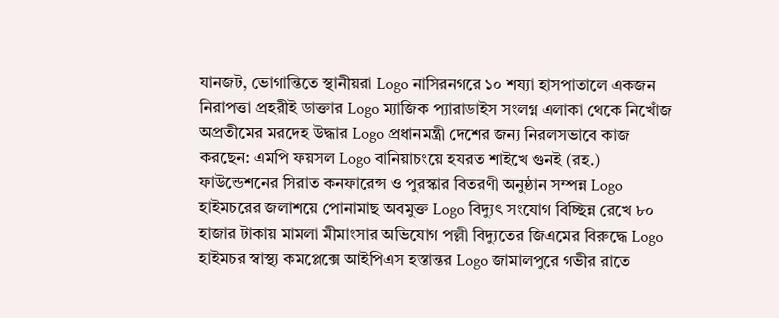যানজট, ভোগান্তিতে স্থানীয়রা Logo নাসিরনগরে ১০ শয্যা হাসপাতালে একজন নিরাপত্তা প্রহরীই ডাক্তার Logo ম্যাজিক প্যারাডাইস সংলগ্ন এলাকা থেকে নিখোঁজ অপ্রতীমের মরদেহ উদ্ধার Logo প্রধানমন্ত্রী দেশের জন্য নিরলসভাবে কাজ করছেন: এমপি ফয়সল Logo বানিয়াচংয়ে হযরত শাইখে গুনই (রহ.) ফাউন্ডেশনের সিরাত কনফারেন্স ও পুরস্কার বিতরণী অনুষ্ঠান সম্পন্ন Logo হাইমচরের জলাশয়ে পোনামাছ অবমুক্ত Logo বিদ্যুৎ সংযোগ বিচ্ছিন্ন রেখে ৮০ হাজার টাকায় মামলা মীমাংসার অভিযোগ পল্লী বিদ্যুতের জিএমের বিরুদ্ধে Logo হাইমচর স্বাস্থ্য কমপ্লেক্সে আইপিএস হস্তান্তর Logo জামালপুরে গভীর রাতে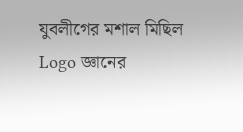যুবলীগের মশাল মিছিল Logo জ্ঞানের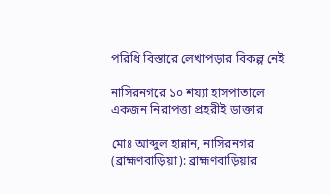পরিধি বিস্তারে লেখাপড়ার বিকল্প নেই

নাসিরনগরে ১০ শয্যা হাসপাতালে একজন নিরাপত্তা প্রহরীই ডাক্তার

মোঃ আব্দুল হান্নান, নাসিরনগর (ব্রাহ্মণবাড়িয়া): ব্রাহ্মণবাড়িয়ার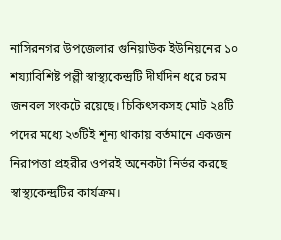নাসিরনগর উপজেলার গুনিয়াউক ইউনিয়নের ১০ শয্যাবিশিষ্ট পল্লী স্বাস্থ্যকেন্দ্রটি দীর্ঘদিন ধরে চরম জনবল সংকটে রয়েছে। চিকিৎসকসহ মোট ২৪টি পদের মধ্যে ২৩টিই শূন্য থাকায় বর্তমানে একজন নিরাপত্তা প্রহরীর ওপরই অনেকটা নির্ভর করছে স্বাস্থ্যকেন্দ্রটির কার্যক্রম।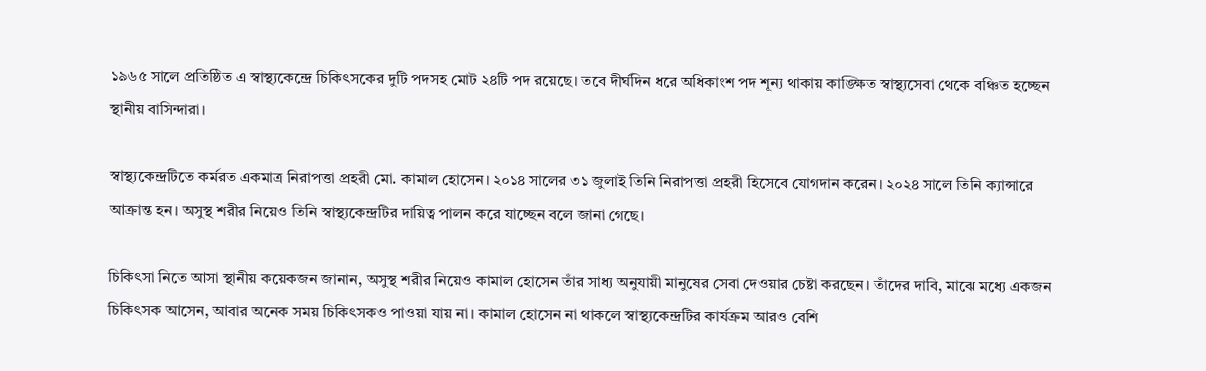১৯৬৫ সালে প্রতিষ্ঠিত এ স্বাস্থ্যকেন্দ্রে চিকিৎসকের দুটি পদসহ মোট ২৪টি পদ রয়েছে। তবে দীর্ঘদিন ধরে অধিকাংশ পদ শূন্য থাকায় কাঙ্ক্ষিত স্বাস্থ্যসেবা থেকে বঞ্চিত হচ্ছেন স্থানীয় বাসিন্দারা।

স্বাস্থ্যকেন্দ্রটিতে কর্মরত একমাত্র নিরাপত্তা প্রহরী মো. কামাল হোসেন। ২০১৪ সালের ৩১ জুলাই তিনি নিরাপত্তা প্রহরী হিসেবে যোগদান করেন। ২০২৪ সালে তিনি ক্যান্সারে আক্রান্ত হন। অসুস্থ শরীর নিয়েও তিনি স্বাস্থ্যকেন্দ্রটির দায়িত্ব পালন করে যাচ্ছেন বলে জানা গেছে।

চিকিৎসা নিতে আসা স্থানীয় কয়েকজন জানান, অসুস্থ শরীর নিয়েও কামাল হোসেন তাঁর সাধ্য অনুযায়ী মানুষের সেবা দেওয়ার চেষ্টা করছেন। তাঁদের দাবি, মাঝে মধ্যে একজন চিকিৎসক আসেন, আবার অনেক সময় চিকিৎসকও পাওয়া যায় না। কামাল হোসেন না থাকলে স্বাস্থ্যকেন্দ্রটির কার্যক্রম আরও বেশি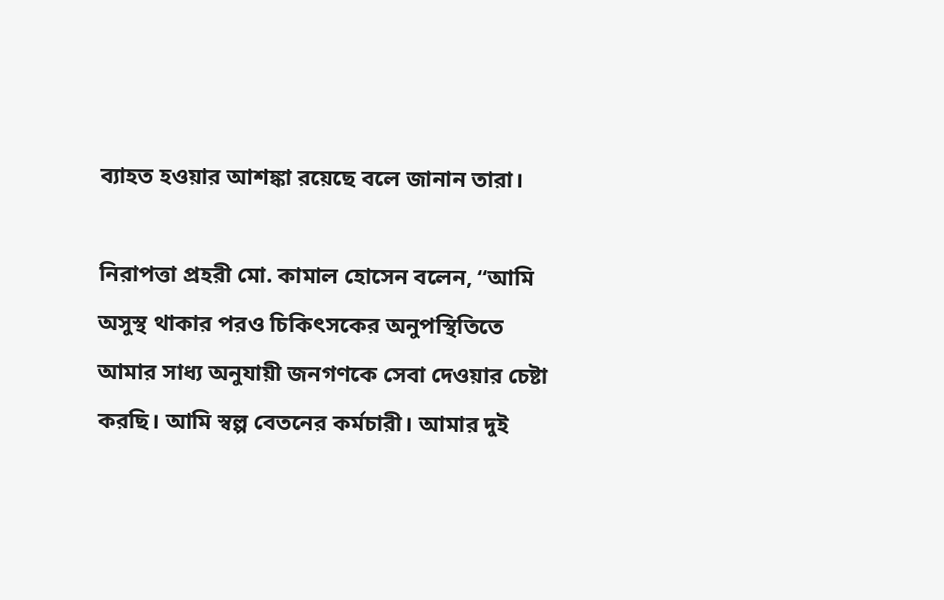ব্যাহত হওয়ার আশঙ্কা রয়েছে বলে জানান তারা।

নিরাপত্তা প্রহরী মো. কামাল হোসেন বলেন, “আমি অসুস্থ থাকার পরও চিকিৎসকের অনুপস্থিতিতে আমার সাধ্য অনুযায়ী জনগণকে সেবা দেওয়ার চেষ্টা করছি। আমি স্বল্প বেতনের কর্মচারী। আমার দুই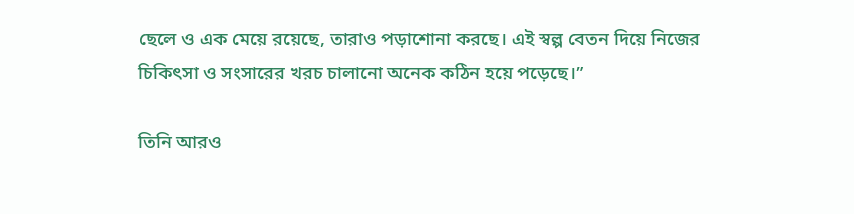ছেলে ও এক মেয়ে রয়েছে, তারাও পড়াশোনা করছে। এই স্বল্প বেতন দিয়ে নিজের চিকিৎসা ও সংসারের খরচ চালানো অনেক কঠিন হয়ে পড়েছে।”

তিনি আরও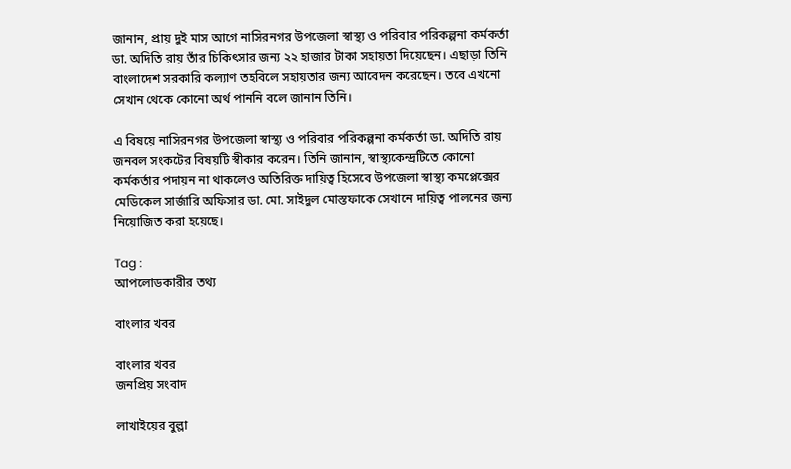জানান, প্রায় দুই মাস আগে নাসিরনগর উপজেলা স্বাস্থ্য ও পরিবার পরিকল্পনা কর্মকর্তা ডা. অদিতি রায় তাঁর চিকিৎসার জন্য ২২ হাজার টাকা সহায়তা দিয়েছেন। এছাড়া তিনি বাংলাদেশ সরকারি কল্যাণ তহবিলে সহায়তার জন্য আবেদন করেছেন। তবে এখনো সেখান থেকে কোনো অর্থ পাননি বলে জানান তিনি।

এ বিষয়ে নাসিরনগর উপজেলা স্বাস্থ্য ও পরিবার পরিকল্পনা কর্মকর্তা ডা. অদিতি রায় জনবল সংকটের বিষয়টি স্বীকার করেন। তিনি জানান, স্বাস্থ্যকেন্দ্রটিতে কোনো কর্মকর্তার পদায়ন না থাকলেও অতিরিক্ত দায়িত্ব হিসেবে উপজেলা স্বাস্থ্য কমপ্লেক্সের মেডিকেল সার্জারি অফিসার ডা. মো. সাইদুল মোস্তফাকে সেখানে দায়িত্ব পালনের জন্য নিয়োজিত করা হয়েছে।

Tag :
আপলোডকারীর তথ্য

বাংলার খবর

বাংলার খবর
জনপ্রিয় সংবাদ

লাখাইয়ের বুল্লা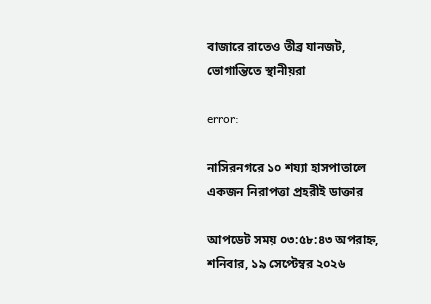বাজারে রাতেও তীব্র যানজট, ভোগান্তিতে স্থানীয়রা

error:

নাসিরনগরে ১০ শয্যা হাসপাতালে একজন নিরাপত্তা প্রহরীই ডাক্তার

আপডেট সময় ০৩:৫৮:৪৩ অপরাহ্ন, শনিবার, ১৯ সেপ্টেম্বর ২০২৬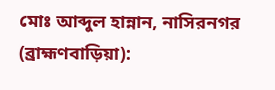মোঃ আব্দুল হান্নান, নাসিরনগর (ব্রাহ্মণবাড়িয়া):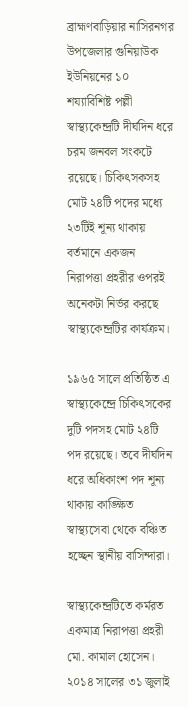ব্রাহ্মণবাড়িয়ার নাসিরনগর উপজেলার গুনিয়াউক ইউনিয়নের ১০ শয্যাবিশিষ্ট পল্লী স্বাস্থ্যকেন্দ্রটি দীর্ঘদিন ধরে চরম জনবল সংকটে রয়েছে। চিকিৎসকসহ মোট ২৪টি পদের মধ্যে ২৩টিই শূন্য থাকায় বর্তমানে একজন নিরাপত্তা প্রহরীর ওপরই অনেকটা নির্ভর করছে স্বাস্থ্যকেন্দ্রটির কার্যক্রম।

১৯৬৫ সালে প্রতিষ্ঠিত এ স্বাস্থ্যকেন্দ্রে চিকিৎসকের দুটি পদসহ মোট ২৪টি পদ রয়েছে। তবে দীর্ঘদিন ধরে অধিকাংশ পদ শূন্য থাকায় কাঙ্ক্ষিত স্বাস্থ্যসেবা থেকে বঞ্চিত হচ্ছেন স্থানীয় বাসিন্দারা।

স্বাস্থ্যকেন্দ্রটিতে কর্মরত একমাত্র নিরাপত্তা প্রহরী মো. কামাল হোসেন। ২০১৪ সালের ৩১ জুলাই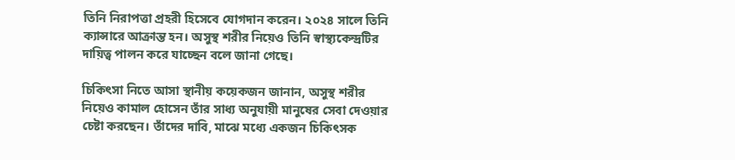তিনি নিরাপত্তা প্রহরী হিসেবে যোগদান করেন। ২০২৪ সালে তিনি ক্যান্সারে আক্রান্ত হন। অসুস্থ শরীর নিয়েও তিনি স্বাস্থ্যকেন্দ্রটির দায়িত্ব পালন করে যাচ্ছেন বলে জানা গেছে।

চিকিৎসা নিতে আসা স্থানীয় কয়েকজন জানান, অসুস্থ শরীর নিয়েও কামাল হোসেন তাঁর সাধ্য অনুযায়ী মানুষের সেবা দেওয়ার চেষ্টা করছেন। তাঁদের দাবি, মাঝে মধ্যে একজন চিকিৎসক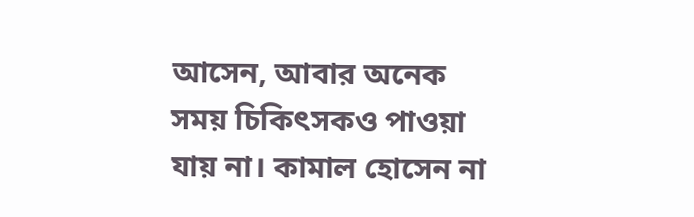আসেন, আবার অনেক সময় চিকিৎসকও পাওয়া যায় না। কামাল হোসেন না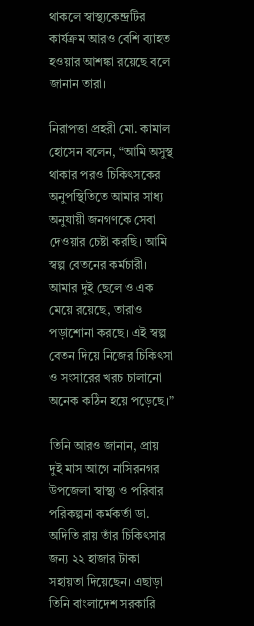থাকলে স্বাস্থ্যকেন্দ্রটির কার্যক্রম আরও বেশি ব্যাহত হওয়ার আশঙ্কা রয়েছে বলে জানান তারা।

নিরাপত্তা প্রহরী মো. কামাল হোসেন বলেন, “আমি অসুস্থ থাকার পরও চিকিৎসকের অনুপস্থিতিতে আমার সাধ্য অনুযায়ী জনগণকে সেবা দেওয়ার চেষ্টা করছি। আমি স্বল্প বেতনের কর্মচারী। আমার দুই ছেলে ও এক মেয়ে রয়েছে, তারাও পড়াশোনা করছে। এই স্বল্প বেতন দিয়ে নিজের চিকিৎসা ও সংসারের খরচ চালানো অনেক কঠিন হয়ে পড়েছে।”

তিনি আরও জানান, প্রায় দুই মাস আগে নাসিরনগর উপজেলা স্বাস্থ্য ও পরিবার পরিকল্পনা কর্মকর্তা ডা. অদিতি রায় তাঁর চিকিৎসার জন্য ২২ হাজার টাকা সহায়তা দিয়েছেন। এছাড়া তিনি বাংলাদেশ সরকারি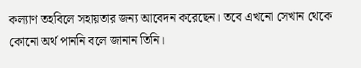কল্যাণ তহবিলে সহায়তার জন্য আবেদন করেছেন। তবে এখনো সেখান থেকে কোনো অর্থ পাননি বলে জানান তিনি।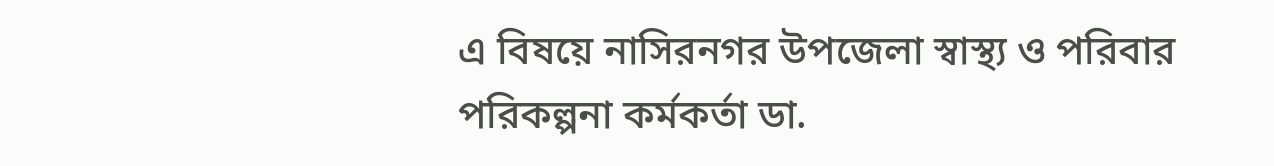এ বিষয়ে নাসিরনগর উপজেলা স্বাস্থ্য ও পরিবার পরিকল্পনা কর্মকর্তা ডা.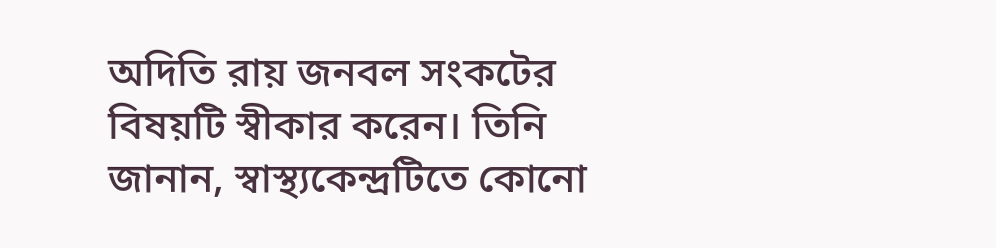অদিতি রায় জনবল সংকটের বিষয়টি স্বীকার করেন। তিনি জানান, স্বাস্থ্যকেন্দ্রটিতে কোনো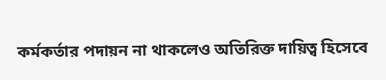কর্মকর্তার পদায়ন না থাকলেও অতিরিক্ত দায়িত্ব হিসেবে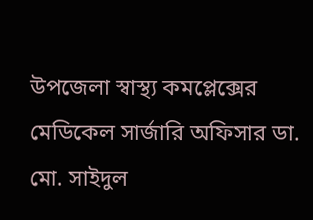উপজেলা স্বাস্থ্য কমপ্লেক্সের মেডিকেল সার্জারি অফিসার ডা. মো. সাইদুল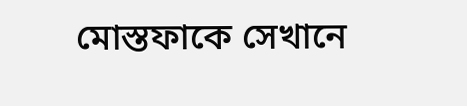মোস্তফাকে সেখানে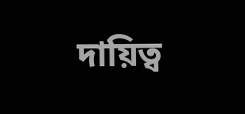দায়িত্ব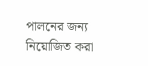পালনের জন্য নিয়োজিত করা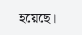হয়েছে।